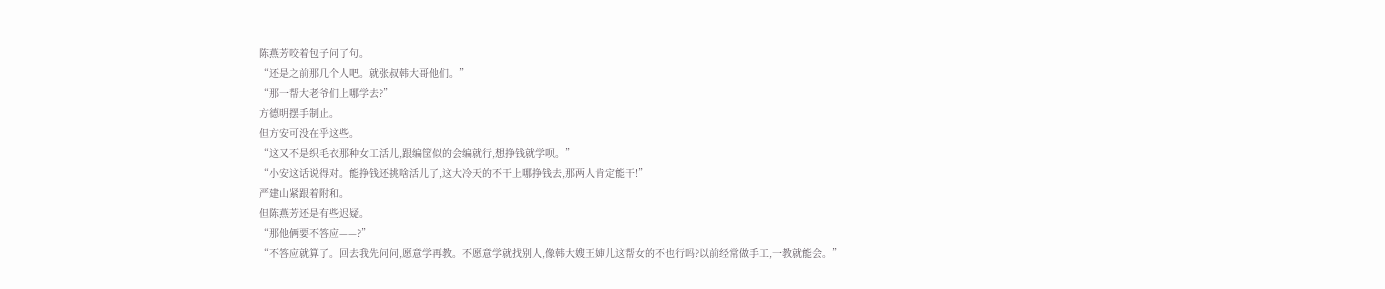陈燕芳咬着包子问了句。
“还是之前那几个人吧。就张叔韩大哥他们。”
“那一帮大老爷们上哪学去?”
方德明摆手制止。
但方安可没在乎这些。
“这又不是织毛衣那种女工活儿,跟编筐似的会编就行,想挣钱就学呗。”
“小安这话说得对。能挣钱还挑啥活儿了,这大冷天的不干上哪挣钱去,那两人肯定能干!”
严建山紧跟着附和。
但陈燕芳还是有些迟疑。
“那他俩要不答应——?”
“不答应就算了。回去我先问问,愿意学再教。不愿意学就找别人,像韩大嫂王婶儿这帮女的不也行吗?以前经常做手工,一教就能会。”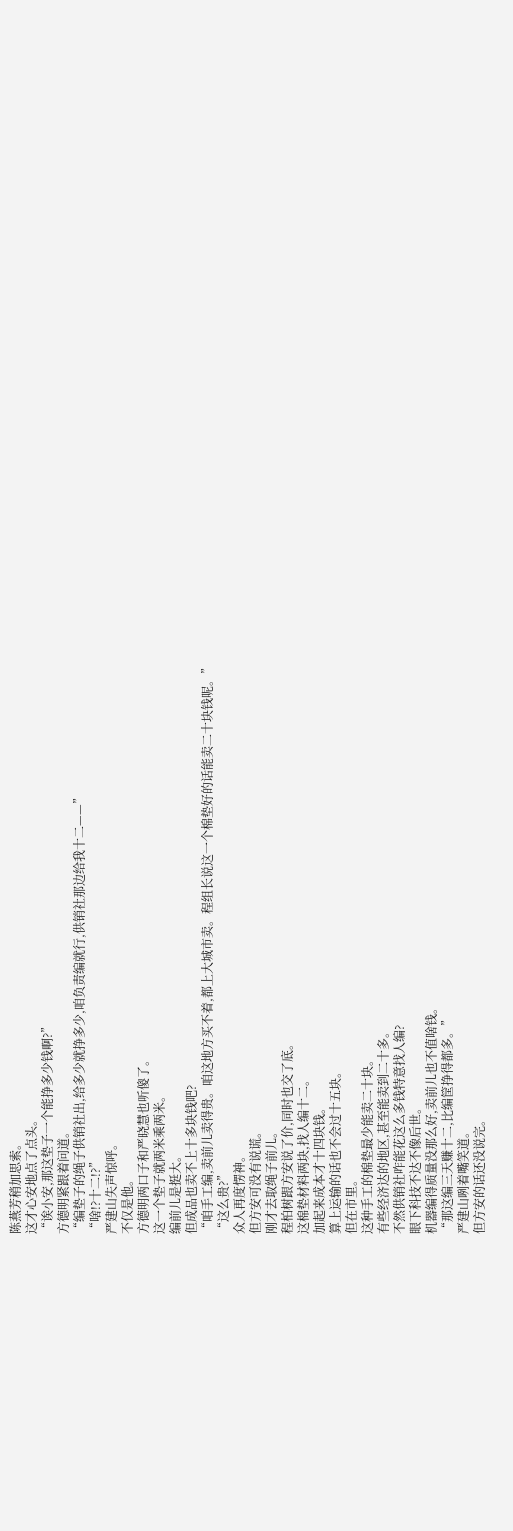陈燕芳稍加思索。
这才心安地点了点头。
“诶小安,那这垫子一个能挣多少钱啊?”
方德明紧跟着问道。
“编垫子的绳子供销社出,给多少就挣多少,咱负责编就行,供销社那边给我十二——”
“啥!?十二!?”
严建山失声惊呼。
不仅是他。
方德明两口子和严晓慧也听傻了。
这一个垫子就两米乘两米。
编前儿是挺大。
但成品也卖不上十多块钱吧?
“咱手工编,卖前儿卖得贵。咱这地方买不着,都上大城市卖。程组长说这一个棉垫好的话能卖二十块钱呢。”
“这么贵?”
众人再度愣神。
但方安可没有说谎。
刚才去取绳子前儿。
程柏树跟方安说了价,同时也交了底。
这棉垫材料两块,找人编十二。
加起来成本才十四块钱。
算上运输的话也不会过十五块。
但在市里。
这种手工的棉垫最少能卖二十块。
有些经济达的地区,甚至能卖到二十多。
不然供销社咋能花这么多钱特意找人编?
眼下科技不达不像后世。
机器编得质量没那么好,卖前儿也不值啥钱。
“那这编三天赚十二,比编筐挣得都多。”
严建山咧着嘴笑道。
但方安的话还没说完。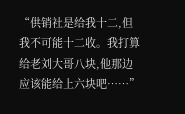“供销社是给我十二,但我不可能十二收。我打算给老刘大哥八块,他那边应该能给上六块吧……”